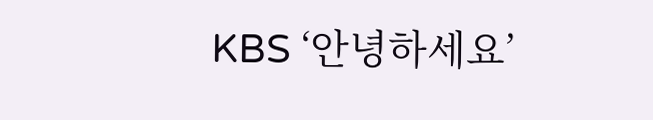KBS ‘안녕하세요’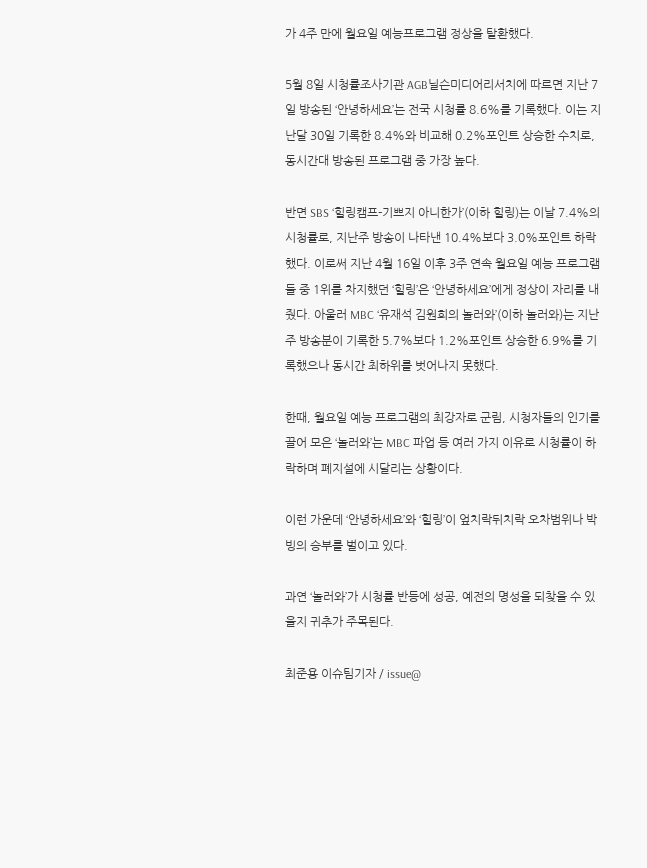가 4주 만에 월요일 예능프로그램 정상을 탈환했다.

5월 8일 시청률조사기관 AGB닐슨미디어리서치에 따르면 지난 7일 방송된 ‘안녕하세요’는 전국 시청률 8.6%를 기록했다. 이는 지난달 30일 기록한 8.4%와 비교해 0.2%포인트 상승한 수치로, 동시간대 방송된 프로그램 중 가장 높다.

반면 SBS ‘힐링캠프-기쁘지 아니한가’(이하 힐링)는 이날 7.4%의 시청률로, 지난주 방송이 나타낸 10.4%보다 3.0%포인트 하락했다. 이로써 지난 4월 16일 이후 3주 연속 월요일 예능 프로그램들 중 1위를 차지했던 ‘힐링’은 ‘안녕하세요’에게 정상이 자리를 내줬다. 아울러 MBC ‘유재석 김원희의 놀러와’(이하 놀러와)는 지난주 방송분이 기록한 5.7%보다 1.2%포인트 상승한 6.9%를 기록했으나 동시간 최하위를 벗어나지 못했다.

한때, 월요일 예능 프로그램의 최강자로 군림, 시청자들의 인기를 끌어 모은 ‘놀러와’는 MBC 파업 등 여러 가지 이유로 시청률이 하락하며 폐지설에 시달리는 상황이다.

이런 가운데 ‘안녕하세요’와 ‘힐링’이 엎치락뒤치락 오차범위나 박빙의 승부를 벌이고 있다.

과연 ‘놀러와’가 시청률 반등에 성공, 예전의 명성을 되찾을 수 있을지 귀추가 주목된다.

최준용 이슈팀기자 / issue@